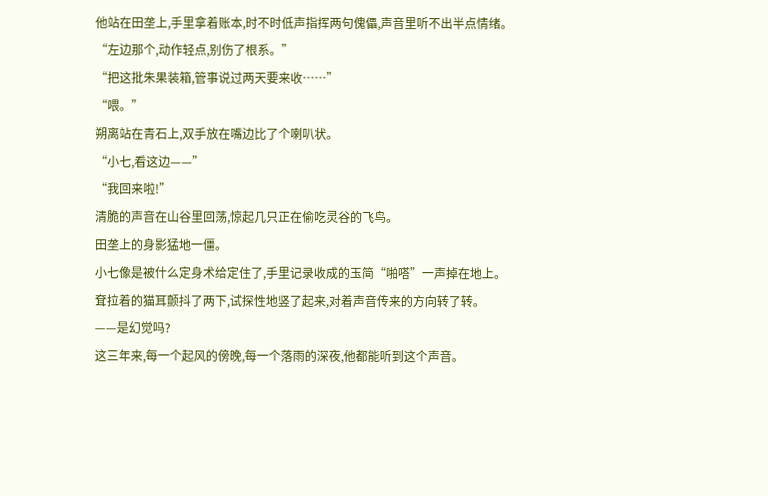他站在田垄上,手里拿着账本,时不时低声指挥两句傀儡,声音里听不出半点情绪。
“左边那个,动作轻点,别伤了根系。”
“把这批朱果装箱,管事说过两天要来收……”
“喂。”
朔离站在青石上,双手放在嘴边比了个喇叭状。
“小七,看这边——”
“我回来啦!”
清脆的声音在山谷里回荡,惊起几只正在偷吃灵谷的飞鸟。
田垄上的身影猛地一僵。
小七像是被什么定身术给定住了,手里记录收成的玉简“啪嗒”一声掉在地上。
耷拉着的猫耳颤抖了两下,试探性地竖了起来,对着声音传来的方向转了转。
——是幻觉吗?
这三年来,每一个起风的傍晚,每一个落雨的深夜,他都能听到这个声音。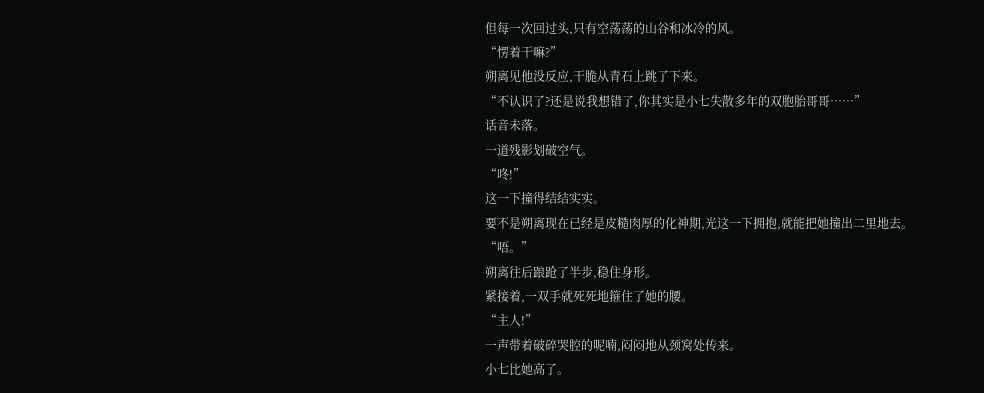但每一次回过头,只有空荡荡的山谷和冰冷的风。
“愣着干嘛?”
朔离见他没反应,干脆从青石上跳了下来。
“不认识了?还是说我想错了,你其实是小七失散多年的双胞胎哥哥……”
话音未落。
一道残影划破空气。
“咚!”
这一下撞得结结实实。
要不是朔离现在已经是皮糙肉厚的化神期,光这一下拥抱,就能把她撞出二里地去。
“唔。”
朔离往后踉跄了半步,稳住身形。
紧接着,一双手就死死地箍住了她的腰。
“主人!”
一声带着破碎哭腔的呢喃,闷闷地从颈窝处传来。
小七比她高了。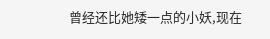曾经还比她矮一点的小妖,现在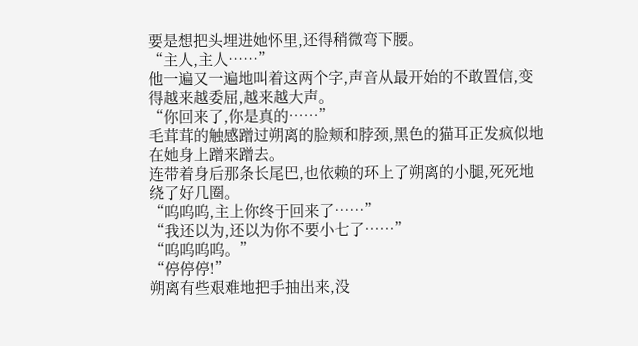要是想把头埋进她怀里,还得稍微弯下腰。
“主人,主人……”
他一遍又一遍地叫着这两个字,声音从最开始的不敢置信,变得越来越委屈,越来越大声。
“你回来了,你是真的……”
毛茸茸的触感蹭过朔离的脸颊和脖颈,黑色的猫耳正发疯似地在她身上蹭来蹭去。
连带着身后那条长尾巴,也依赖的环上了朔离的小腿,死死地绕了好几圈。
“呜呜呜,主上你终于回来了……”
“我还以为,还以为你不要小七了……”
“呜呜呜呜。”
“停停停!”
朔离有些艰难地把手抽出来,没